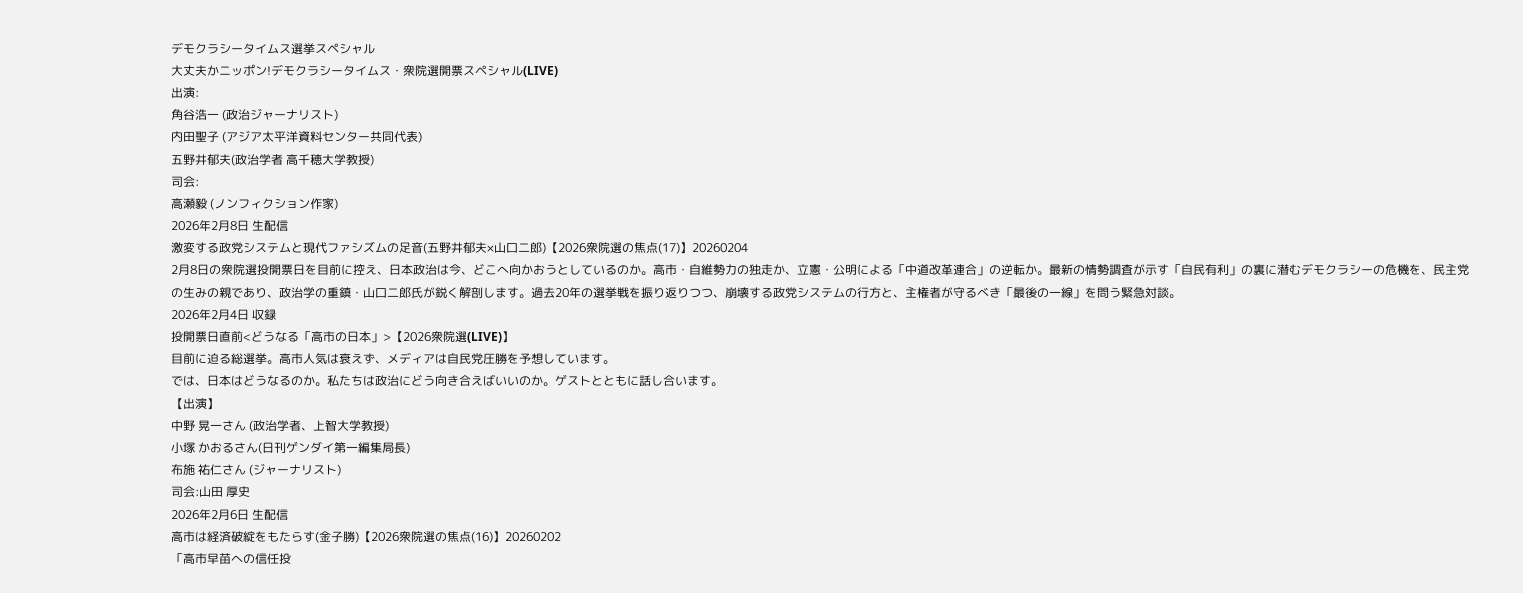デモクラシータイムス選挙スペシャル
大丈夫かニッポン!デモクラシータイムス・衆院選開票スペシャル(LIVE)
出演:
角谷浩一 (政治ジャーナリスト)
内田聖子 (アジア太平洋資料センター共同代表)
五野井郁夫(政治学者 高千穂大学教授)
司会:
高瀬毅 (ノンフィクション作家)
2026年2月8日 生配信
激変する政党システムと現代ファシズムの足音(五野井郁夫×山口二郎)【2026衆院選の焦点(17)】20260204
2月8日の衆院選投開票日を目前に控え、日本政治は今、どこへ向かおうとしているのか。高市・自維勢力の独走か、立憲・公明による「中道改革連合」の逆転か。最新の情勢調査が示す「自民有利」の裏に潜むデモクラシーの危機を、民主党の生みの親であり、政治学の重鎮・山口二郎氏が鋭く解剖します。過去20年の選挙戦を振り返りつつ、崩壊する政党システムの行方と、主権者が守るべき「最後の一線」を問う緊急対談。
2026年2月4日 収録
投開票日直前<どうなる「高市の日本」>【2026衆院選(LIVE)】
目前に迫る総選挙。高市人気は衰えず、メディアは自民党圧勝を予想しています。
では、日本はどうなるのか。私たちは政治にどう向き合えばいいのか。ゲストとともに話し合います。
【出演】
中野 晃一さん (政治学者、上智大学教授)
小塚 かおるさん(日刊ゲンダイ第一編集局長)
布施 祐仁さん (ジャーナリスト)
司会:山田 厚史
2026年2月6日 生配信
高市は経済破綻をもたらす(金子勝)【2026衆院選の焦点(16)】20260202
「高市早苗への信任投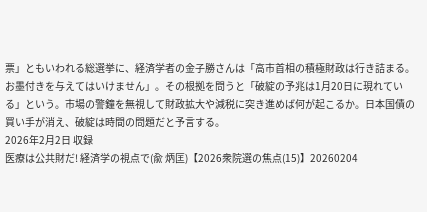票」ともいわれる総選挙に、経済学者の金子勝さんは「高市首相の積極財政は行き詰まる。お墨付きを与えてはいけません」。その根拠を問うと「破綻の予兆は1月20日に現れている」という。市場の警鐘を無視して財政拡大や減税に突き進めば何が起こるか。日本国債の買い手が消え、破綻は時間の問題だと予言する。
2026年2月2日 収録
医療は公共財だ! 経済学の視点で(兪 炳匡)【2026衆院選の焦点(15)】20260204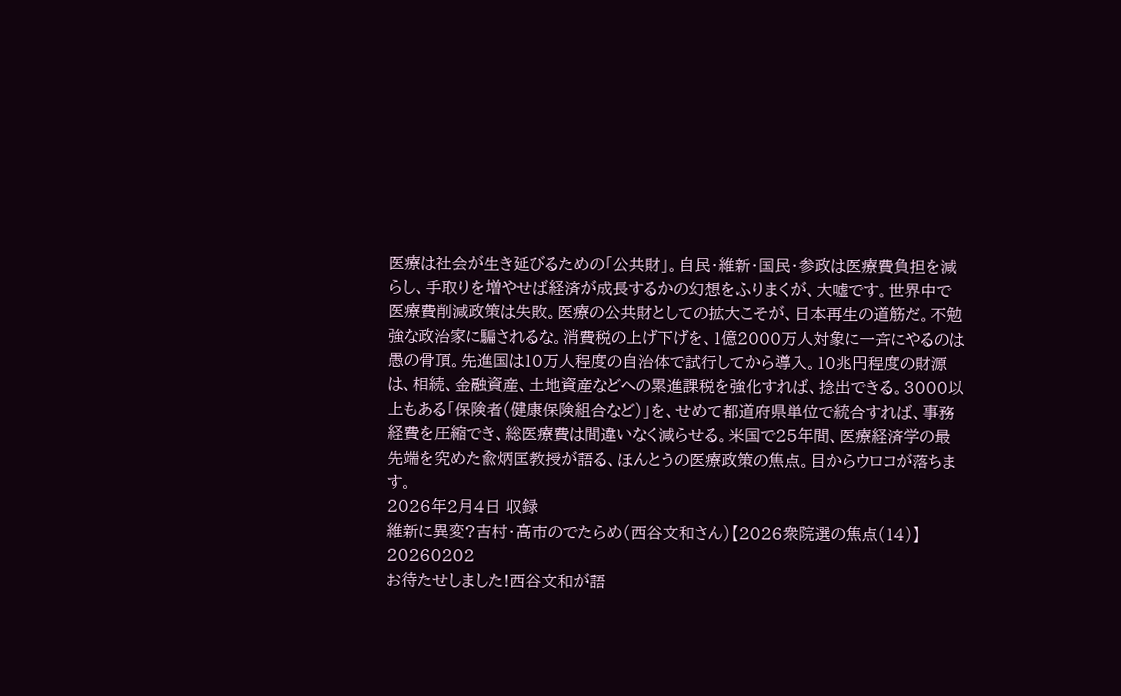医療は社会が生き延びるための「公共財」。自民・維新・国民・参政は医療費負担を減らし、手取りを増やせば経済が成長するかの幻想をふりまくが、大嘘です。世界中で医療費削減政策は失敗。医療の公共財としての拡大こそが、日本再生の道筋だ。不勉強な政治家に騙されるな。消費税の上げ下げを、1億2000万人対象に一斉にやるのは愚の骨頂。先進国は10万人程度の自治体で試行してから導入。10兆円程度の財源は、相続、金融資産、土地資産などへの累進課税を強化すれば、捻出できる。3000以上もある「保険者(健康保険組合など)」を、せめて都道府県単位で統合すれば、事務経費を圧縮でき、総医療費は間違いなく減らせる。米国で25年間、医療経済学の最先端を究めた兪炳匡教授が語る、ほんとうの医療政策の焦点。目からウロコが落ちます。
2026年2月4日 収録
維新に異変?吉村・高市のでたらめ(西谷文和さん)【2026衆院選の焦点(14)】20260202
お待たせしました!西谷文和が語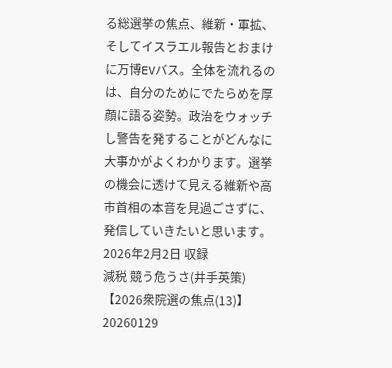る総選挙の焦点、維新・軍拡、そしてイスラエル報告とおまけに万博EVバス。全体を流れるのは、自分のためにでたらめを厚顔に語る姿勢。政治をウォッチし警告を発することがどんなに大事かがよくわかります。選挙の機会に透けて見える維新や高市首相の本音を見過ごさずに、発信していきたいと思います。
2026年2月2日 収録
減税 競う危うさ(井手英策)【2026衆院選の焦点(13)】20260129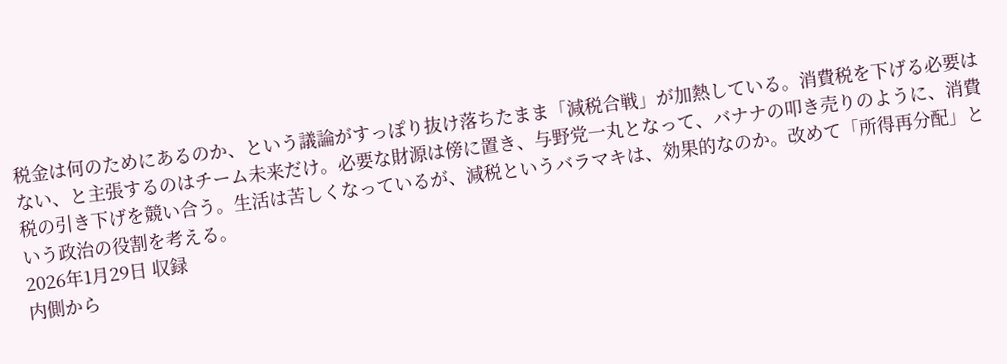税金は何のためにあるのか、という議論がすっぽり抜け落ちたまま「減税合戦」が加熱している。消費税を下げる必要はない、と主張するのはチーム未来だけ。必要な財源は傍に置き、与野党一丸となって、バナナの叩き売りのように、消費税の引き下げを競い合う。生活は苦しくなっているが、減税というバラマキは、効果的なのか。改めて「所得再分配」という政治の役割を考える。
2026年1月29日 収録
内側から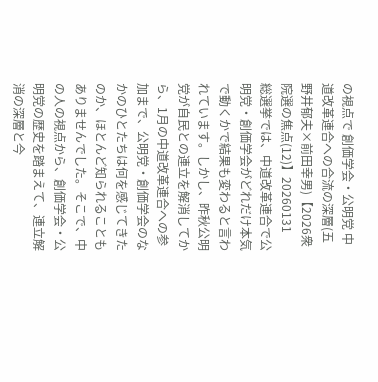の視点で 創価学会・公明党 中道改革連合への合流の深層(五野井郁夫×前田幸男)【2026衆院選の焦点(12)】20260131
総選挙では、中道改革連合で公明党・創価学会がどれだけ本気で動くかで結果も変わると言われています。しかし、昨秋公明党が自民との連立を解消してから、1月の中道改革連合への参加まで、公明党・創価学会のなかのひとたちは何を感じてきたのか、ほとんど知られることもありませんでした。そこで、中の人の視点から、創価学会・公明党の歴史を踏まえて、連立解消の深層と今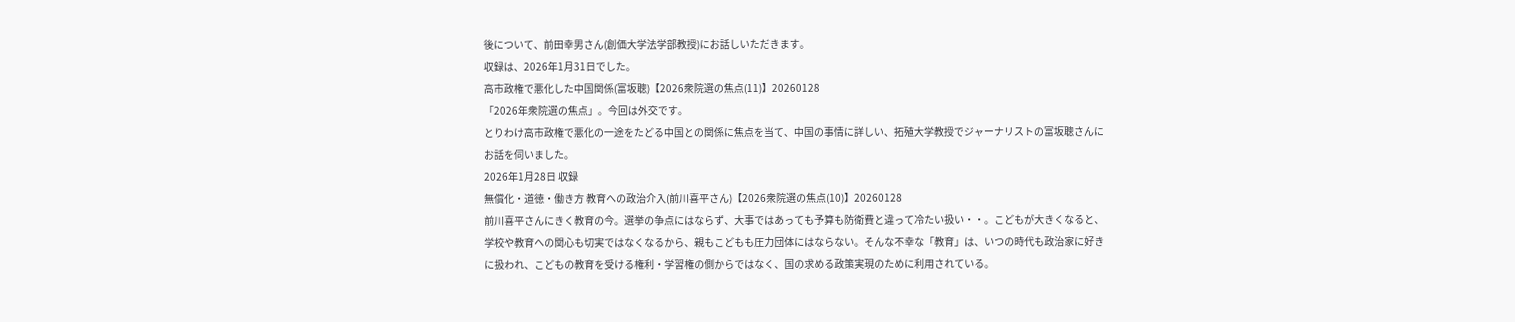後について、前田幸男さん(創価大学法学部教授)にお話しいただきます。
収録は、2026年1月31日でした。
高市政権で悪化した中国関係(富坂聰)【2026衆院選の焦点(11)】20260128
「2026年衆院選の焦点」。今回は外交です。
とりわけ高市政権で悪化の一途をたどる中国との関係に焦点を当て、中国の事情に詳しい、拓殖大学教授でジャーナリストの富坂聰さんにお話を伺いました。
2026年1月28日 収録
無償化・道徳・働き方 教育への政治介入(前川喜平さん)【2026衆院選の焦点(10)】20260128
前川喜平さんにきく教育の今。選挙の争点にはならず、大事ではあっても予算も防衛費と違って冷たい扱い・・。こどもが大きくなると、学校や教育への関心も切実ではなくなるから、親もこどもも圧力団体にはならない。そんな不幸な「教育」は、いつの時代も政治家に好きに扱われ、こどもの教育を受ける権利・学習権の側からではなく、国の求める政策実現のために利用されている。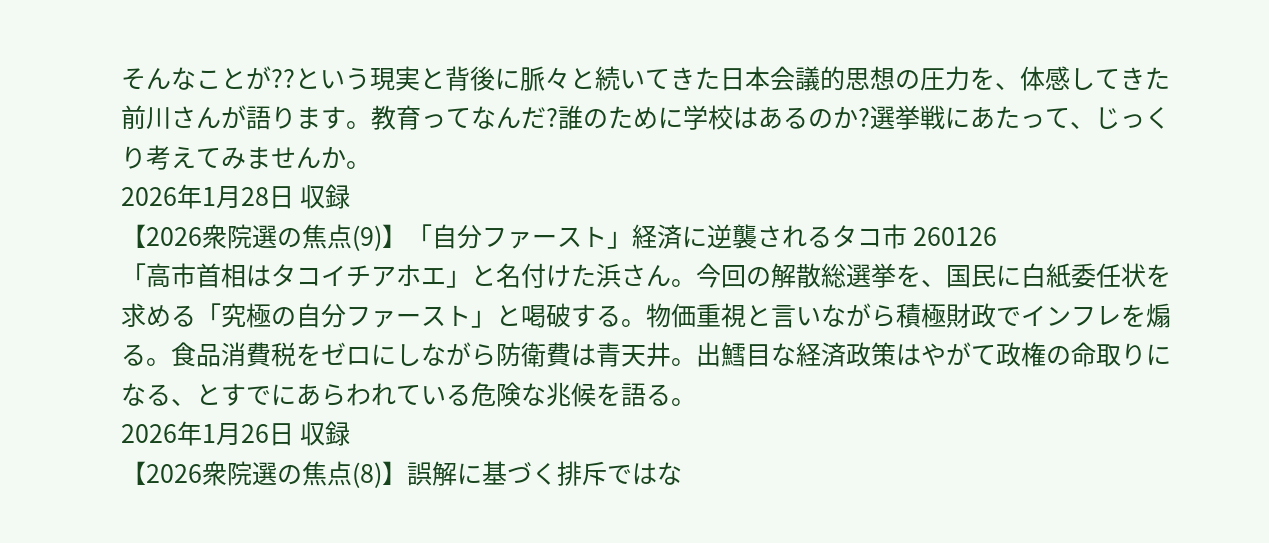そんなことが??という現実と背後に脈々と続いてきた日本会議的思想の圧力を、体感してきた前川さんが語ります。教育ってなんだ?誰のために学校はあるのか?選挙戦にあたって、じっくり考えてみませんか。
2026年1月28日 収録
【2026衆院選の焦点(9)】「自分ファースト」経済に逆襲されるタコ市 260126
「高市首相はタコイチアホエ」と名付けた浜さん。今回の解散総選挙を、国民に白紙委任状を求める「究極の自分ファースト」と喝破する。物価重視と言いながら積極財政でインフレを煽る。食品消費税をゼロにしながら防衛費は青天井。出鱈目な経済政策はやがて政権の命取りになる、とすでにあらわれている危険な兆候を語る。
2026年1月26日 収録
【2026衆院選の焦点(8)】誤解に基づく排斥ではな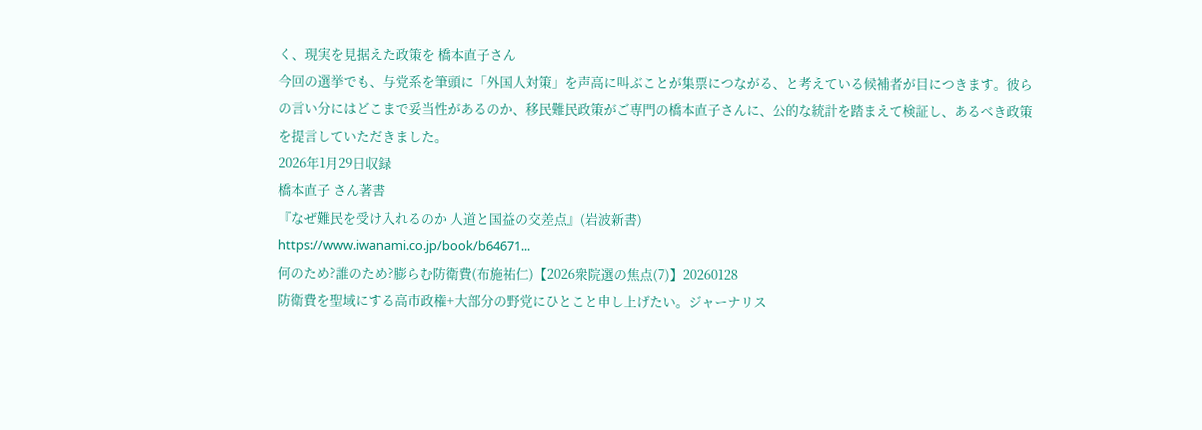く、現実を見据えた政策を 橋本直子さん
今回の選挙でも、与党系を筆頭に「外国人対策」を声高に叫ぶことが集票につながる、と考えている候補者が目につきます。彼らの言い分にはどこまで妥当性があるのか、移民難民政策がご専門の橋本直子さんに、公的な統計を踏まえて検証し、あるべき政策を提言していただきました。
2026年1月29日収録
橋本直子 さん著書
『なぜ難民を受け入れるのか 人道と国益の交差点』(岩波新書)
https://www.iwanami.co.jp/book/b64671...
何のため?誰のため?膨らむ防衛費(布施祐仁)【2026衆院選の焦点(7)】20260128
防衛費を聖域にする高市政権+大部分の野党にひとこと申し上げたい。ジャーナリス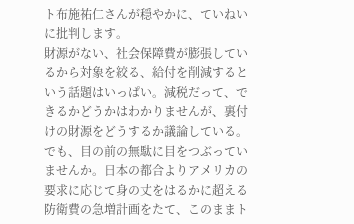ト布施祐仁さんが穏やかに、ていねいに批判します。
財源がない、社会保障費が膨張しているから対象を絞る、給付を削減するという話題はいっぱい。減税だって、できるかどうかはわかりませんが、裏付けの財源をどうするか議論している。でも、目の前の無駄に目をつぶっていませんか。日本の都合よりアメリカの要求に応じて身の丈をはるかに超える防衛費の急増計画をたて、このままト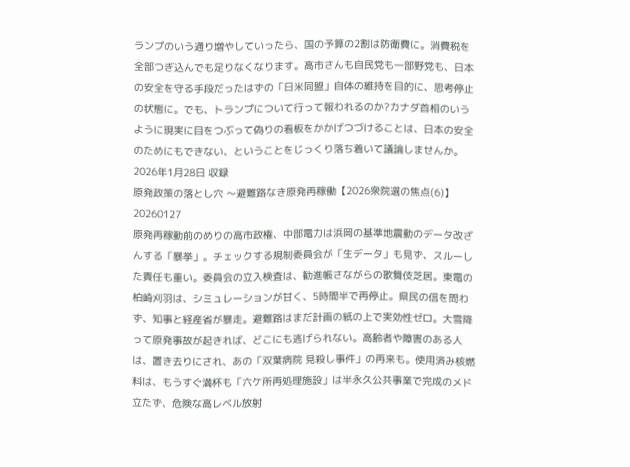ランプのいう通り増やしていったら、国の予算の2割は防衛費に。消費税を全部つぎ込んでも足りなくなります。高市さんも自民党も一部野党も、日本の安全を守る手段だったはずの「日米同盟」自体の維持を目的に、思考停止の状態に。でも、トランプについて行って報われるのか?カナダ首相のいうように現実に目をつぶって偽りの看板をかかげつづけることは、日本の安全のためにもできない、ということをじっくり落ち着いて議論しませんか。
2026年1月28日 収録
原発政策の落とし穴 〜避難路なき原発再稼働【2026衆院選の焦点(6)】20260127
原発再稼動前のめりの高市政権、中部電力は浜岡の基準地震動のデータ改ざんする「暴挙」。チェックする規制委員会が「生データ」も見ず、スルーした責任も重い。委員会の立入検査は、勧進帳さながらの歌舞伎芝居。東電の柏崎刈羽は、シミュレーションが甘く、5時間半で再停止。県民の信を問わず、知事と経産省が暴走。避難路はまだ計画の紙の上で実効性ゼロ。大雪降って原発事故が起きれば、どこにも逃げられない。高齢者や障害のある人は、置き去りにされ、あの「双葉病院 見殺し事件」の再来も。使用済み核燃料は、もうすぐ満杯も「六ケ所再処理施設」は半永久公共事業で完成のメド立たず、危険な高レベル放射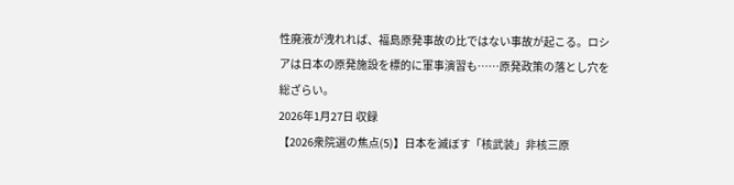性廃液が洩れれば、福島原発事故の比ではない事故が起こる。ロシアは日本の原発施設を標的に軍事演習も……原発政策の落とし穴を総ざらい。
2026年1月27日 収録
【2026衆院選の焦点(5)】日本を滅ぼす「核武装」非核三原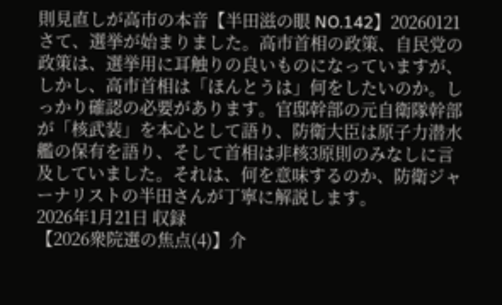則見直しが高市の本音【半田滋の眼 NO.142】20260121
さて、選挙が始まりました。高市首相の政策、自民党の政策は、選挙用に耳触りの良いものになっていますが、しかし、高市首相は「ほんとうは」何をしたいのか。しっかり確認の必要があります。官邸幹部の元自衛隊幹部が「核武装」を本心として語り、防衛大臣は原子力潜水艦の保有を語り、そして首相は非核3原則のみなしに言及していました。それは、何を意味するのか、防衛ジャーナリストの半田さんが丁寧に解説します。
2026年1月21日 収録
【2026衆院選の焦点(4)】介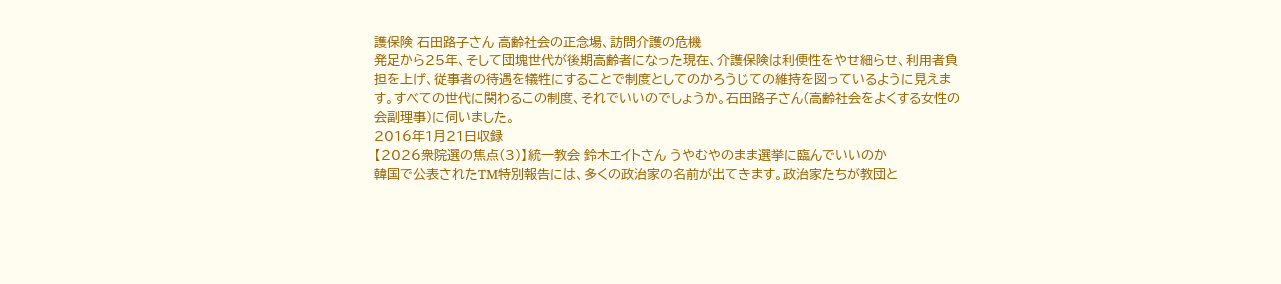護保険 石田路子さん 高齢社会の正念場、訪問介護の危機
発足から25年、そして団塊世代が後期高齢者になった現在、介護保険は利便性をやせ細らせ、利用者負担を上げ、従事者の待遇を犠牲にすることで制度としてのかろうじての維持を図っているように見えます。すべての世代に関わるこの制度、それでいいのでしょうか。石田路子さん(高齢社会をよくする女性の会副理事)に伺いました。
2016年1月21日収録
【2026衆院選の焦点(3)】統一教会 鈴木エイトさん うやむやのまま選挙に臨んでいいのか
韓国で公表されたTM特別報告には、多くの政治家の名前が出てきます。政治家たちが教団と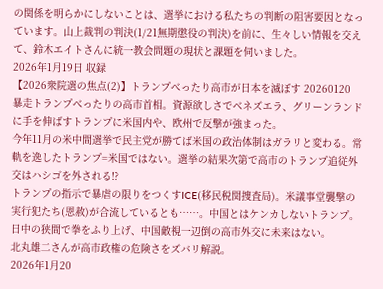の関係を明らかにしないことは、選挙における私たちの判断の阻害要因となっています。山上裁判の判決(1/21無期懲役の判決)を前に、生々しい情報を交えて、鈴木エイトさんに統一教会問題の現状と課題を伺いました。
2026年1月19日 収録
【2026衆院選の焦点(2)】トランプべったり高市が日本を滅ぼす 20260120
暴走トランプべったりの高市首相。資源欲しさでベネズエラ、グリーンランドに手を伸ばすトランプに米国内や、欧州で反撃が強まった。
今年11月の米中間選挙で民主党が勝てば米国の政治体制はガラリと変わる。常軌を逸したトランプ=米国ではない。選挙の結果次第で高市のトランプ追従外交はハシゴを外される⁉
トランプの指示で暴虐の限りをつくすICE(移民税関捜査局)。米議事堂襲撃の実行犯たち(恩赦)が合流しているとも……。中国とはケンカしないトランプ。日中の狭間で拳をふり上げ、中国敵視一辺倒の高市外交に未来はない。
北丸雄二さんが高市政権の危険さをズバリ解説。
2026年1月20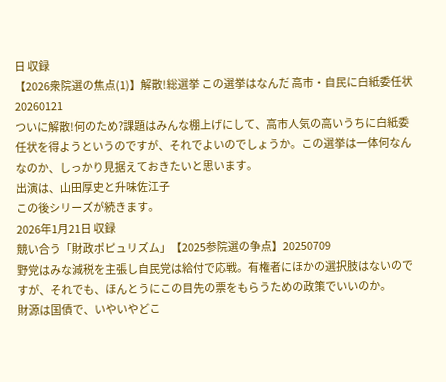日 収録
【2026衆院選の焦点(1)】解散!総選挙 この選挙はなんだ 高市・自民に白紙委任状 20260121
ついに解散!何のため?課題はみんな棚上げにして、高市人気の高いうちに白紙委任状を得ようというのですが、それでよいのでしょうか。この選挙は一体何なんなのか、しっかり見据えておきたいと思います。
出演は、山田厚史と升味佐江子
この後シリーズが続きます。
2026年1月21日 収録
競い合う「財政ポピュリズム」【2025参院選の争点】20250709
野党はみな減税を主張し自民党は給付で応戦。有権者にほかの選択肢はないのですが、それでも、ほんとうにこの目先の票をもらうための政策でいいのか。
財源は国債で、いやいやどこ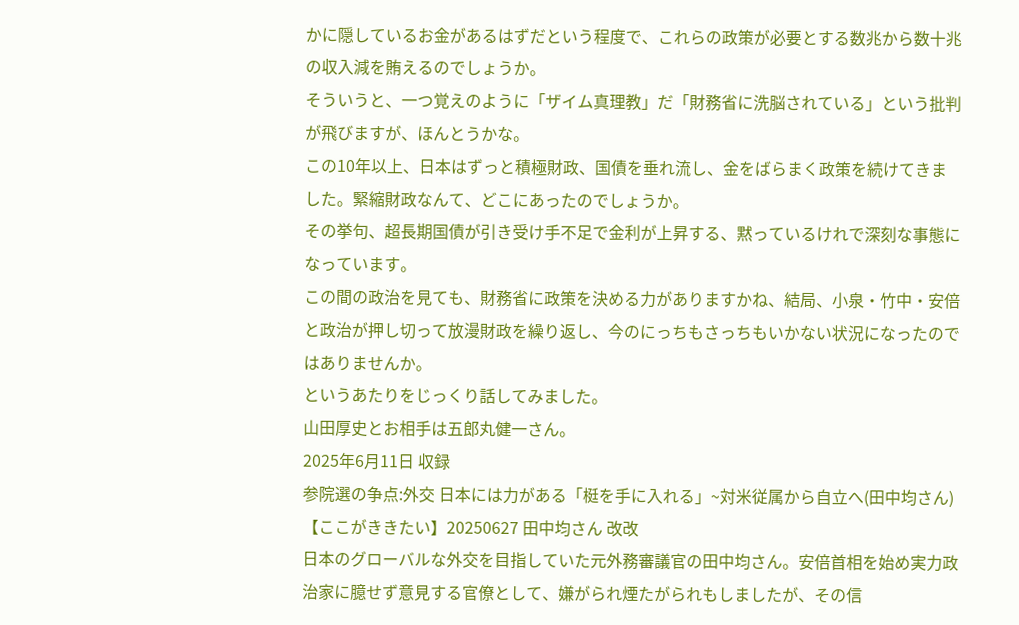かに隠しているお金があるはずだという程度で、これらの政策が必要とする数兆から数十兆の収入減を賄えるのでしょうか。
そういうと、一つ覚えのように「ザイム真理教」だ「財務省に洗脳されている」という批判が飛びますが、ほんとうかな。
この10年以上、日本はずっと積極財政、国債を垂れ流し、金をばらまく政策を続けてきました。緊縮財政なんて、どこにあったのでしょうか。
その挙句、超長期国債が引き受け手不足で金利が上昇する、黙っているけれで深刻な事態になっています。
この間の政治を見ても、財務省に政策を決める力がありますかね、結局、小泉・竹中・安倍と政治が押し切って放漫財政を繰り返し、今のにっちもさっちもいかない状況になったのではありませんか。
というあたりをじっくり話してみました。
山田厚史とお相手は五郎丸健一さん。
2025年6月11日 収録
参院選の争点:外交 日本には力がある「梃を手に入れる」~対米従属から自立へ(田中均さん)【ここがききたい】20250627 田中均さん 改改
日本のグローバルな外交を目指していた元外務審議官の田中均さん。安倍首相を始め実力政治家に臆せず意見する官僚として、嫌がられ煙たがられもしましたが、その信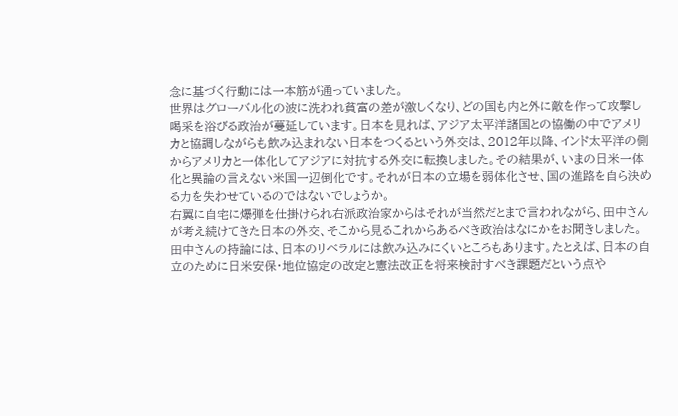念に基づく行動には一本筋が通っていました。
世界はグローバル化の波に洗われ貧富の差が激しくなり、どの国も内と外に敵を作って攻撃し喝采を浴びる政治が蔓延しています。日本を見れば、アジア太平洋諸国との協働の中でアメリカと協調しながらも飲み込まれない日本をつくるという外交は、2012年以降、インド太平洋の側からアメリカと一体化してアジアに対抗する外交に転換しました。その結果が、いまの日米一体化と異論の言えない米国一辺倒化です。それが日本の立場を弱体化させ、国の進路を自ら決める力を失わせているのではないでしょうか。
右翼に自宅に爆弾を仕掛けられ右派政治家からはそれが当然だとまで言われながら、田中さんが考え続けてきた日本の外交、そこから見るこれからあるべき政治はなにかをお聞きしました。
田中さんの持論には、日本のリベラルには飲み込みにくいところもあります。たとえば、日本の自立のために日米安保・地位協定の改定と憲法改正を将来検討すべき課題だという点や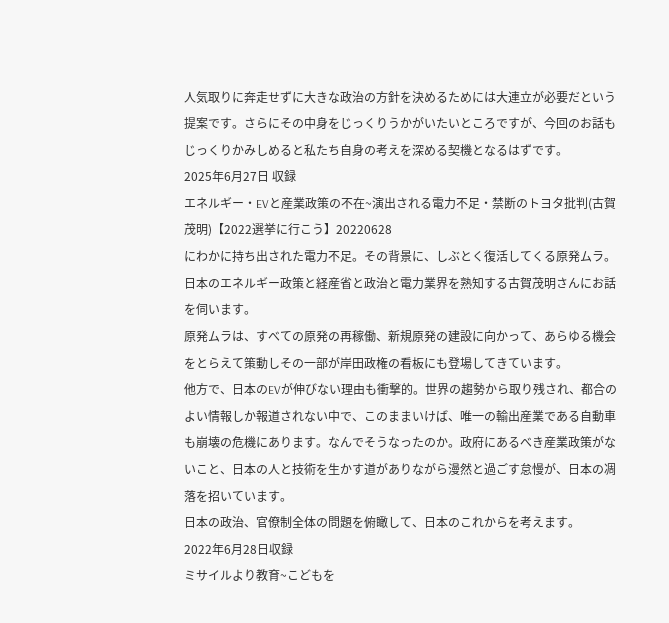人気取りに奔走せずに大きな政治の方針を決めるためには大連立が必要だという提案です。さらにその中身をじっくりうかがいたいところですが、今回のお話もじっくりかみしめると私たち自身の考えを深める契機となるはずです。
2025年6月27日 収録
エネルギー・EVと産業政策の不在~演出される電力不足・禁断のトヨタ批判(古賀茂明)【2022選挙に行こう】20220628
にわかに持ち出された電力不足。その背景に、しぶとく復活してくる原発ムラ。日本のエネルギー政策と経産省と政治と電力業界を熟知する古賀茂明さんにお話を伺います。
原発ムラは、すべての原発の再稼働、新規原発の建設に向かって、あらゆる機会をとらえて策動しその一部が岸田政権の看板にも登場してきています。
他方で、日本のEVが伸びない理由も衝撃的。世界の趨勢から取り残され、都合のよい情報しか報道されない中で、このままいけば、唯一の輸出産業である自動車も崩壊の危機にあります。なんでそうなったのか。政府にあるべき産業政策がないこと、日本の人と技術を生かす道がありながら漫然と過ごす怠慢が、日本の凋落を招いています。
日本の政治、官僚制全体の問題を俯瞰して、日本のこれからを考えます。
2022年6月28日収録
ミサイルより教育~こどもを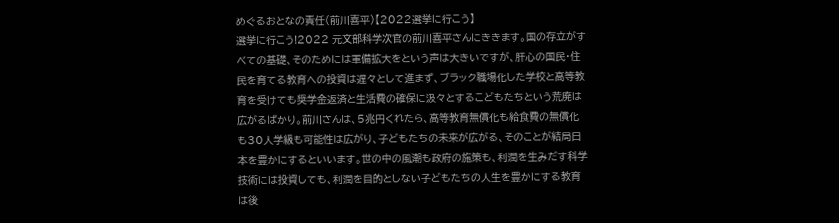めぐるおとなの責任(前川喜平)【2022選挙に行こう】
選挙に行こう!2022 元文部科学次官の前川喜平さんにききます。国の存立がすべての基礎、そのためには軍備拡大をという声は大きいですが、肝心の国民・住民を育てる教育への投資は遅々として進まず、ブラック職場化した学校と高等教育を受けても奨学金返済と生活費の確保に汲々とするこどもたちという荒廃は広がるばかり。前川さんは、5兆円くれたら、高等教育無償化も給食費の無償化も30人学級も可能性は広がり、子どもたちの未来が広がる、そのことが結局日本を豊かにするといいます。世の中の風潮も政府の施策も、利潤を生みだす科学技術には投資しても、利潤を目的としない子どもたちの人生を豊かにする教育は後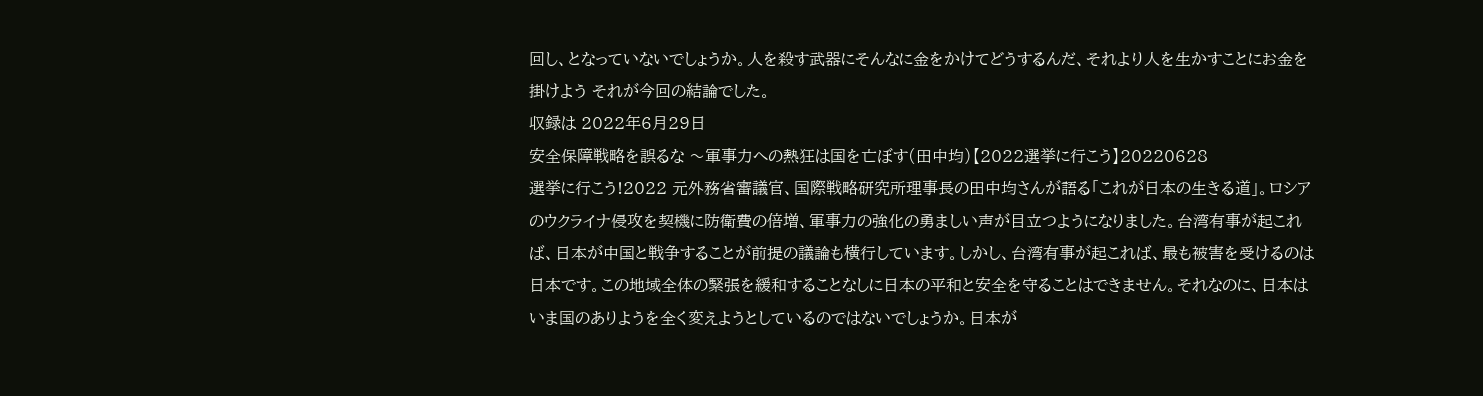回し、となっていないでしょうか。人を殺す武器にそんなに金をかけてどうするんだ、それより人を生かすことにお金を掛けよう それが今回の結論でした。
収録は 2022年6月29日
安全保障戦略を誤るな 〜軍事力への熱狂は国を亡ぼす(田中均)【2022選挙に行こう】20220628
選挙に行こう!2022 元外務省審議官、国際戦略研究所理事長の田中均さんが語る「これが日本の生きる道」。ロシアのウクライナ侵攻を契機に防衛費の倍増、軍事力の強化の勇ましい声が目立つようになりました。台湾有事が起これば、日本が中国と戦争することが前提の議論も横行しています。しかし、台湾有事が起これば、最も被害を受けるのは日本です。この地域全体の緊張を緩和することなしに日本の平和と安全を守ることはできません。それなのに、日本はいま国のありようを全く変えようとしているのではないでしょうか。日本が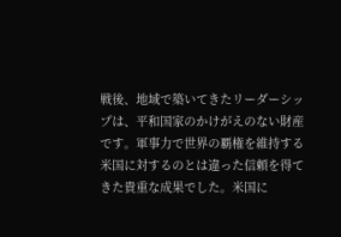戦後、地域で築いてきたリーダーシップは、平和国家のかけがえのない財産です。軍事力で世界の覇権を維持する米国に対するのとは違った信頼を得てきた貴重な成果でした。米国に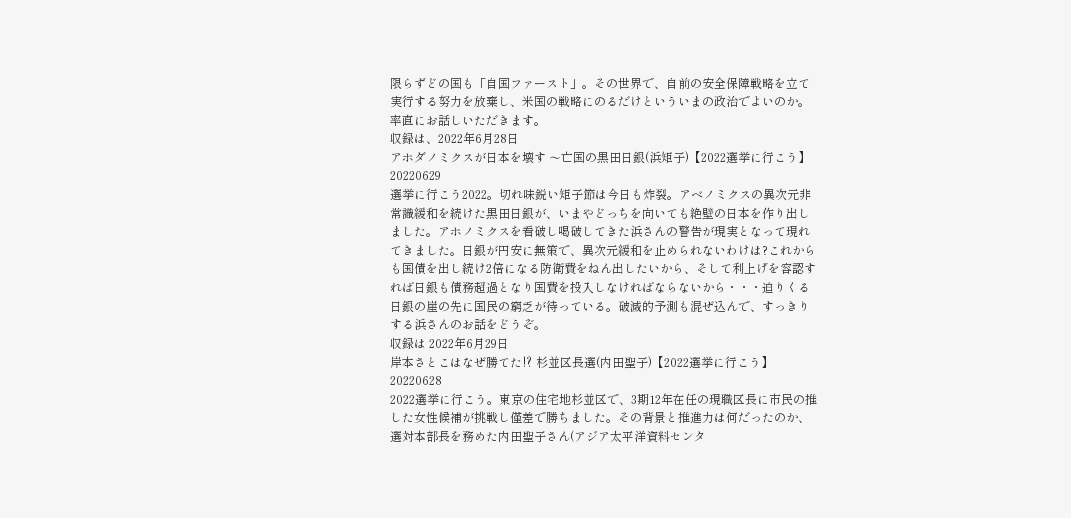限らずどの国も「自国ファースト」。その世界で、自前の安全保障戦略を立て実行する努力を放棄し、米国の戦略にのるだけといういまの政治でよいのか。率直にお話しいただきます。
収録は、2022年6月28日
アホダノミクスが日本を壊す 〜亡国の黒田日銀(浜矩子)【2022選挙に行こう】20220629
選挙に行こう2022。切れ味鋭い矩子節は今日も炸裂。アベノミクスの異次元非常識緩和を続けた黒田日銀が、いまやどっちを向いても絶壁の日本を作り出しました。アホノミクスを看破し喝破してきた浜さんの警告が現実となって現れてきました。日銀が円安に無策で、異次元緩和を止められないわけは?これからも国債を出し続け2倍になる防衛費をねん出したいから、そして利上げを容認すれば日銀も債務超過となり国費を投入しなければならないから・・・迫りくる日銀の崖の先に国民の窮乏が待っている。破滅的予測も混ぜ込んで、すっきりする浜さんのお話をどうぞ。
収録は 2022年6月29日
岸本さとこはなぜ勝てた⁉ 杉並区長選(内田聖子)【2022選挙に行こう】20220628
2022選挙に行こう。東京の住宅地杉並区で、3期12年在任の現職区長に市民の推した女性候補が挑戦し僅差で勝ちました。その背景と推進力は何だったのか、選対本部長を務めた内田聖子さん(アジア太平洋資料センタ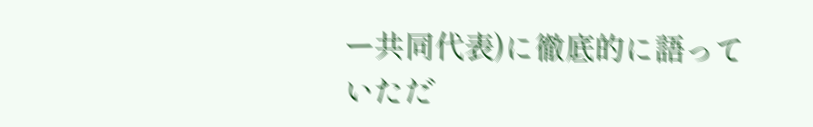ー共同代表)に徹底的に語っていただ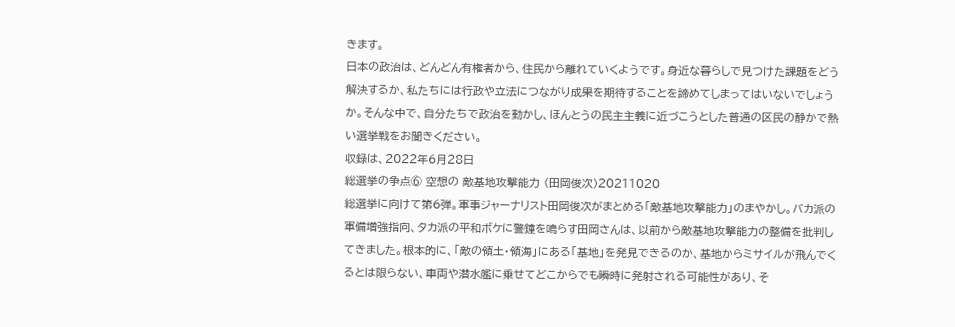きます。
日本の政治は、どんどん有権者から、住民から離れていくようです。身近な暮らしで見つけた課題をどう解決するか、私たちには行政や立法につながり成果を期待することを諦めてしまってはいないでしょうか。そんな中で、自分たちで政治を動かし、ほんとうの民主主義に近づこうとした普通の区民の静かで熱い選挙戦をお聞きください。
収録は、2022年6月28日
総選挙の争点⑥ 空想の 敵基地攻撃能力 (田岡俊次)20211020
総選挙に向けて第6弾。軍事ジャーナリスト田岡俊次がまとめる「敵基地攻撃能力」のまやかし。バカ派の軍備増強指向、タカ派の平和ボケに警鐘を鳴らす田岡さんは、以前から敵基地攻撃能力の整備を批判してきました。根本的に、「敵の領土・領海」にある「基地」を発見できるのか、基地からミサイルが飛んでくるとは限らない、車両や潜水艦に乗せてどこからでも瞬時に発射される可能性があり、そ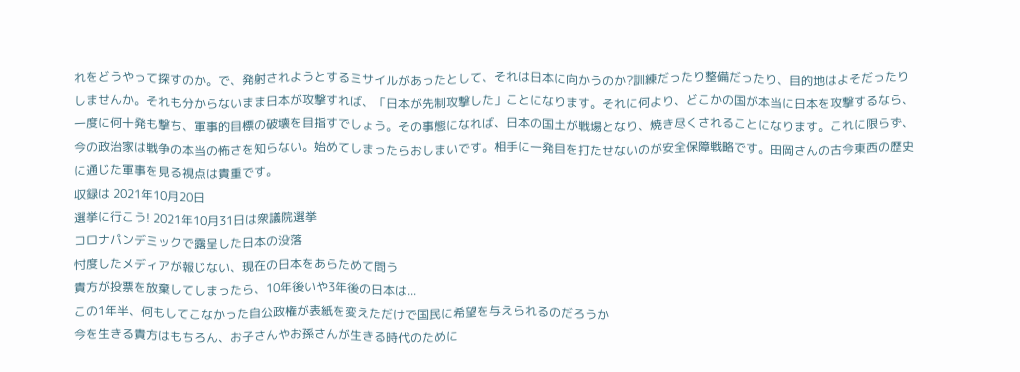れをどうやって探すのか。で、発射されようとするミサイルがあったとして、それは日本に向かうのか?訓練だったり整備だったり、目的地はよそだったりしませんか。それも分からないまま日本が攻撃すれば、「日本が先制攻撃した」ことになります。それに何より、どこかの国が本当に日本を攻撃するなら、一度に何十発も撃ち、軍事的目標の破壊を目指すでしょう。その事態になれば、日本の国土が戦場となり、焼き尽くされることになります。これに限らず、今の政治家は戦争の本当の怖さを知らない。始めてしまったらおしまいです。相手に一発目を打たせないのが安全保障戦略です。田岡さんの古今東西の歴史に通じた軍事を見る視点は貴重です。
収録は 2021年10月20日
選挙に行こう! 2021年10月31日は衆議院選挙
コロナパンデミックで露呈した日本の没落
忖度したメディアが報じない、現在の日本をあらためて問う
貴方が投票を放棄してしまったら、10年後いや3年後の日本は...
この1年半、何もしてこなかった自公政権が表紙を変えただけで国民に希望を与えられるのだろうか
今を生きる貴方はもちろん、お子さんやお孫さんが生きる時代のために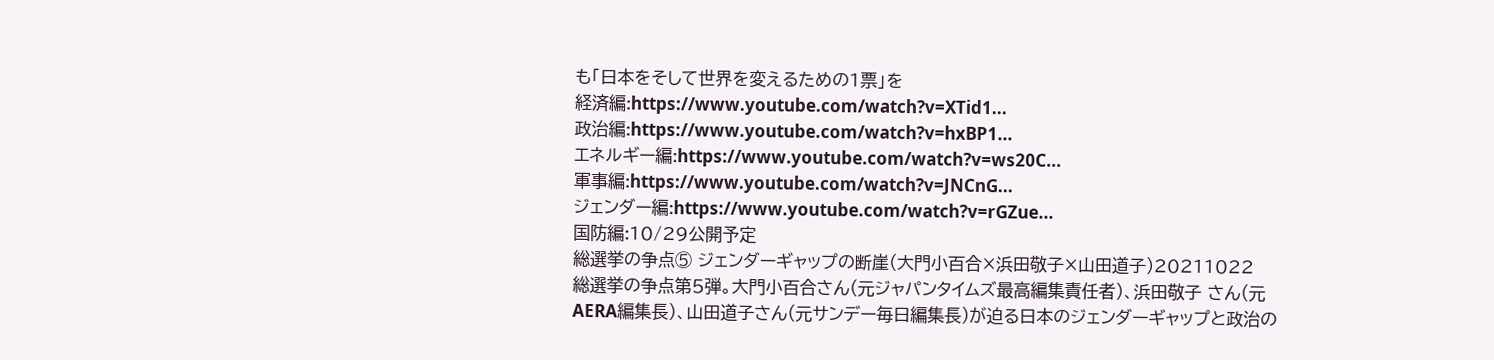も「日本をそして世界を変えるための1票」を
経済編:https://www.youtube.com/watch?v=XTid1...
政治編:https://www.youtube.com/watch?v=hxBP1...
エネルギー編:https://www.youtube.com/watch?v=ws20C...
軍事編:https://www.youtube.com/watch?v=JNCnG...
ジェンダー編:https://www.youtube.com/watch?v=rGZue...
国防編:10/29公開予定
総選挙の争点⑤ ジェンダーギャップの断崖(大門小百合×浜田敬子×山田道子)20211022
総選挙の争点第5弾。大門小百合さん(元ジャパンタイムズ最高編集責任者)、浜田敬子 さん(元AERA編集長)、山田道子さん(元サンデー毎日編集長)が迫る日本のジェンダーギャップと政治の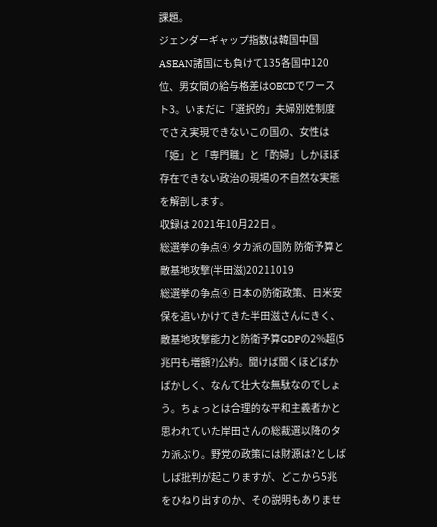課題。
ジェンダーギャップ指数は韓国中国ASEAN諸国にも負けて135各国中120位、男女間の給与格差はOECDでワースト3。いまだに「選択的」夫婦別姓制度でさえ実現できないこの国の、女性は「姫」と「専門職」と「酌婦」しかほぼ存在できない政治の現場の不自然な実態を解剖します。
収録は 2021年10月22日 。
総選挙の争点④ タカ派の国防 防衛予算と敵基地攻撃(半田滋)20211019
総選挙の争点④ 日本の防衛政策、日米安保を追いかけてきた半田滋さんにきく、敵基地攻撃能力と防衛予算GDPの2%超(5兆円も増額?)公約。聞けば聞くほどばかばかしく、なんて壮大な無駄なのでしょう。ちょっとは合理的な平和主義者かと思われていた岸田さんの総裁選以降のタカ派ぶり。野党の政策には財源は?としばしば批判が起こりますが、どこから5兆をひねり出すのか、その説明もありませ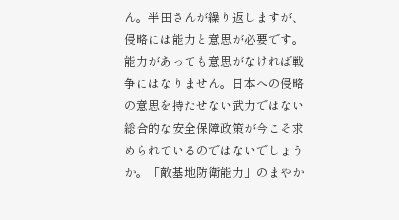ん。半田さんが繰り返しますが、侵略には能力と意思が必要です。能力があっても意思がなければ戦争にはなりません。日本への侵略の意思を持たせない武力ではない総合的な安全保障政策が今こそ求められているのではないでしょうか。「敵基地防衛能力」のまやか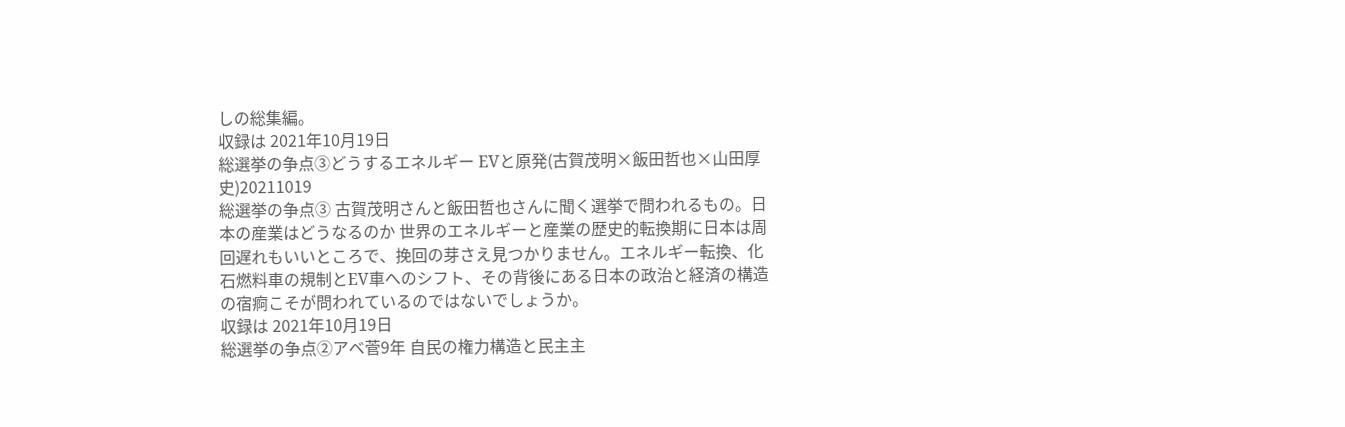しの総集編。
収録は 2021年10月19日
総選挙の争点③どうするエネルギー EVと原発(古賀茂明×飯田哲也×山田厚史)20211019
総選挙の争点③ 古賀茂明さんと飯田哲也さんに聞く選挙で問われるもの。日本の産業はどうなるのか 世界のエネルギーと産業の歴史的転換期に日本は周回遅れもいいところで、挽回の芽さえ見つかりません。エネルギー転換、化石燃料車の規制とEV車へのシフト、その背後にある日本の政治と経済の構造の宿痾こそが問われているのではないでしょうか。
収録は 2021年10月19日
総選挙の争点②アベ菅9年 自民の権力構造と民主主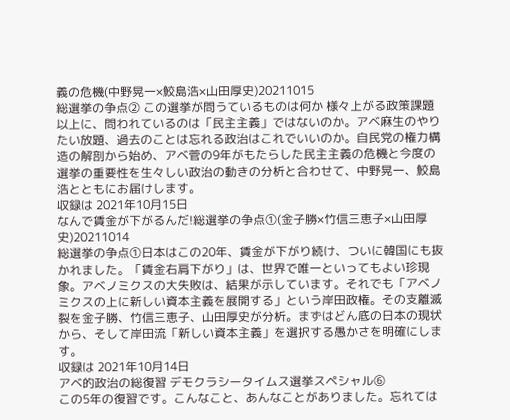義の危機(中野晃一×鮫島浩×山田厚史)20211015
総選挙の争点② この選挙が問うているものは何か 様々上がる政策課題以上に、問われているのは「民主主義」ではないのか。アベ麻生のやりたい放題、過去のことは忘れる政治はこれでいいのか。自民党の権力構造の解剖から始め、アベ菅の9年がもたらした民主主義の危機と今度の選挙の重要性を生々しい政治の動きの分析と合わせて、中野晃一、鮫島浩とともにお届けします。
収録は 2021年10月15日
なんで賃金が下がるんだ!総選挙の争点①(金子勝×竹信三恵子×山田厚史)20211014
総選挙の争点①日本はこの20年、賃金が下がり続け、ついに韓国にも抜かれました。「賃金右肩下がり」は、世界で唯一といってもよい珍現象。アベノミクスの大失敗は、結果が示しています。それでも「アベノミクスの上に新しい資本主義を展開する」という岸田政権。その支離滅裂を金子勝、竹信三恵子、山田厚史が分析。まずはどん底の日本の現状から、そして岸田流「新しい資本主義」を選択する愚かさを明確にします。
収録は 2021年10月14日
アベ的政治の総復習 デモクラシータイムス選挙スペシャル⑥
この5年の復習です。こんなこと、あんなことがありました。忘れては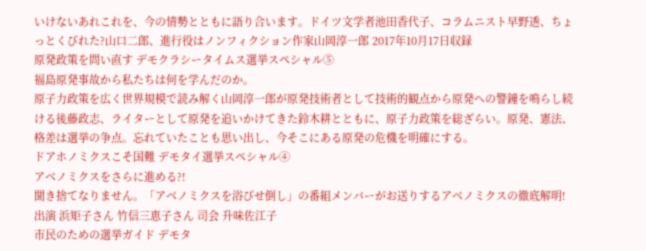いけないあれこれを、今の情勢とともに語り合います。ドイツ文学者池田香代子、コラムニスト早野透、ちょっとくびれた?山口二郎、進行役はノンフィクション作家山岡淳一郎 2017年10月17日収録
原発政策を問い直す デモクラシータイムス選挙スペシャル⑤
福島原発事故から私たちは何を学んだのか。
原子力政策を広く世界規模で読み解く山岡淳一郎が原発技術者として技術的観点から原発への警鐘を鳴らし続ける後藤政志、ライターとして原発を追いかけてきた鈴木耕とともに、原子力政策を総ざらい。原発、憲法、格差は選挙の争点。忘れていたことも思い出し、今そこにある原発の危機を明確にする。
ドアホノミクスこそ国難 デモタイ選挙スペシャル④
アベノミクスをさらに進める?!
聞き捨てなりません。「アベノミクスを浴びせ倒し」の番組メンバーがお送りするアベノミクスの徹底解明!
出演 浜矩子さん 竹信三恵子さん 司会 升味佐江子
市民のための選挙ガイド デモタ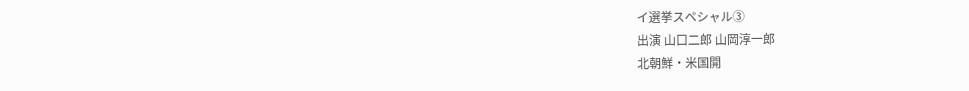イ選挙スペシャル③
出演 山口二郎 山岡淳一郎
北朝鮮・米国開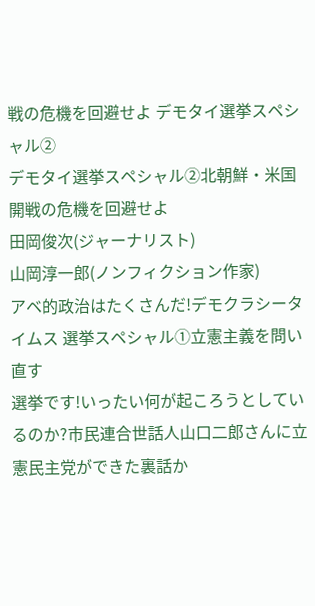戦の危機を回避せよ デモタイ選挙スペシャル②
デモタイ選挙スペシャル②北朝鮮・米国開戦の危機を回避せよ
田岡俊次(ジャーナリスト)
山岡淳一郎(ノンフィクション作家)
アベ的政治はたくさんだ!デモクラシータイムス 選挙スペシャル①立憲主義を問い直す
選挙です!いったい何が起ころうとしているのか?市民連合世話人山口二郎さんに立憲民主党ができた裏話か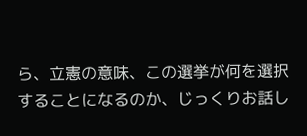ら、立憲の意味、この選挙が何を選択することになるのか、じっくりお話し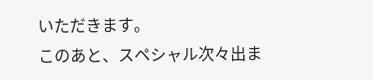いただきます。
このあと、スペシャル次々出ま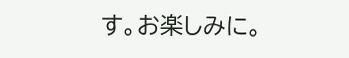す。お楽しみに。